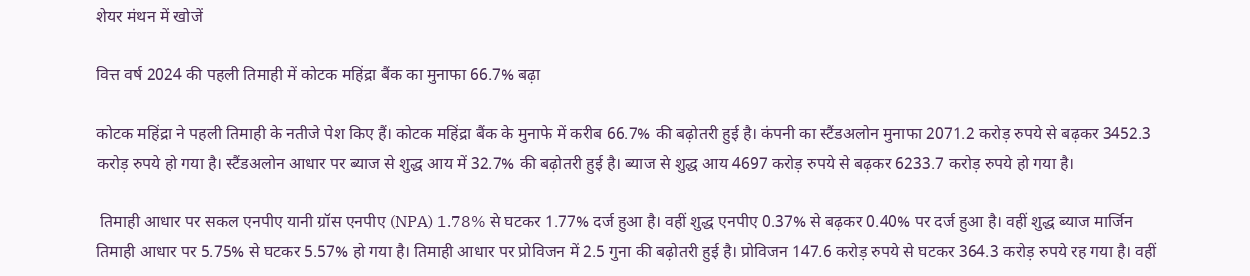शेयर मंथन में खोजें

वित्त वर्ष 2024 की पहली तिमाही में कोटक महिंद्रा बैंक का मुनाफा 66.7% बढ़ा

कोटक महिंद्रा ने पहली तिमाही के नतीजे पेश किए हैं। कोटक महिंद्रा बैंक के मुनाफे में करीब 66.7% की बढ़ोतरी हुई है। कंपनी का स्टैंडअलोन मुनाफा 2071.2 करोड़ रुपये से बढ़कर 3452.3 करोड़ रुपये हो गया है। स्टैंडअलोन आधार पर ब्याज से शुद्ध आय में 32.7% की बढ़ोतरी हुई है। ब्याज से शुद्ध आय 4697 करोड़ रुपये से बढ़कर 6233.7 करोड़ रुपये हो गया है।

 तिमाही आधार पर सकल एनपीए यानी ग्रॉस एनपीए (NPA) 1.78% से घटकर 1.77% दर्ज हुआ है। वहीं शुद्ध एनपीए 0.37% से बढ़कर 0.40% पर दर्ज हुआ है। वहीं शुद्ध ब्याज मार्जिन तिमाही आधार पर 5.75% से घटकर 5.57% हो गया है। तिमाही आधार पर प्रोविजन में 2.5 गुना की बढ़ोतरी हुई है। प्रोविजन 147.6 करोड़ रुपये से घटकर 364.3 करोड़ रुपये रह गया है। वहीं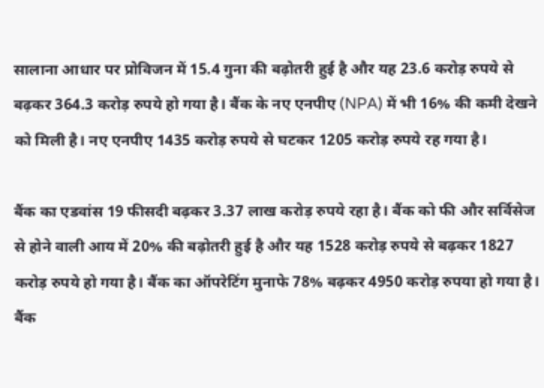सालाना आधार पर प्रोविजन में 15.4 गुना की बढ़ोतरी हुई है और यह 23.6 करोड़ रुपये से बढ़कर 364.3 करोड़ रुपये हो गया है। बैंक के नए एनपीए (NPA) में भी 16% की कमी देखने को मिली है। नए एनपीए 1435 करोड़ रुपये से घटकर 1205 करोड़ रुपये रह गया है।

बैंक का एडवांस 19 फीसदी बढ़कर 3.37 लाख करोड़ रुपये रहा है। बैंक को फी और सर्विसेज से होने वाली आय में 20% की बढ़ोतरी हुई है और यह 1528 करोड़ रुपये से बढ़कर 1827 करोड़ रुपये हो गया है। बैंक का ऑपरेटिंग मुनाफे 78% बढ़कर 4950 करोड़ रुपया हो गया है। बैंक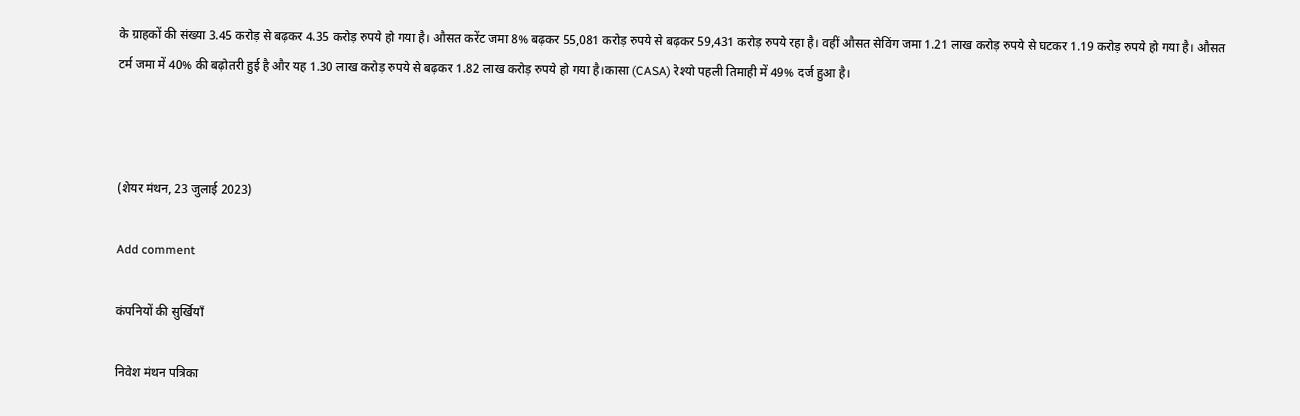के ग्राहकों की संख्या 3.45 करोड़ से बढ़कर 4.35 करोड़ रुपये हो गया है। औसत करेंट जमा 8% बढ़कर 55,081 करोड़ रुपये से बढ़कर 59,431 करोड़ रुपये रहा है। वहीं औसत सेविंग जमा 1.21 लाख करोड़ रुपये से घटकर 1.19 करोड़ रुपये हो गया है। औसत टर्म जमा में 40% की बढ़ोतरी हुई है और यह 1.30 लाख करोड़ रुपये से बढ़कर 1.82 लाख करोड़ रुपये हो गया है।कासा (CASA) रेश्यो पहली तिमाही में 49% दर्ज हुआ है।



(शेयर मंथन, 23 जुलाई 2023)

Add comment

कंपनियों की सुर्खियाँ

निवेश मंथन पत्रिका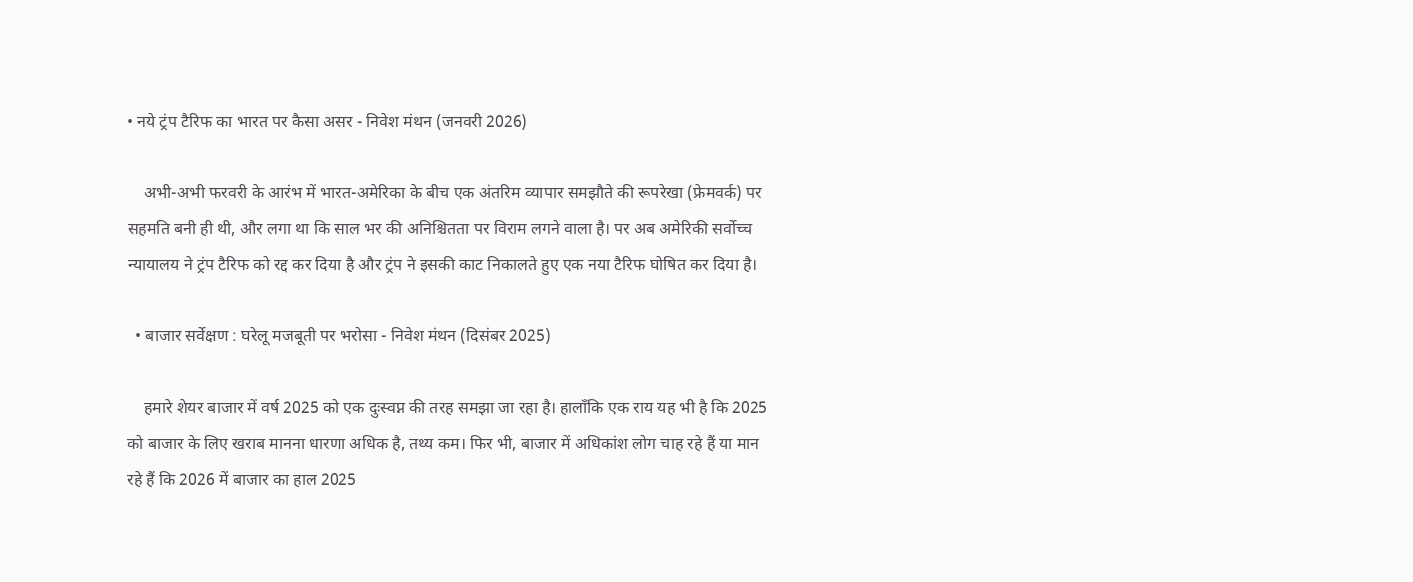• नये ट्रंप टैरिफ का भारत पर कैसा असर - निवेश मंथन (जनवरी 2026)

    अभी-अभी फरवरी के आरंभ में भारत-अमेरिका के बीच एक अंतरिम व्यापार समझौते की रूपरेखा (फ्रेमवर्क) पर सहमति बनी ही थी, और लगा था कि साल भर की अनिश्चितता पर विराम लगने वाला है। पर अब अमेरिकी सर्वोच्च न्यायालय ने ट्रंप टैरिफ को रद्द कर दिया है और ट्रंप ने इसकी काट निकालते हुए एक नया टैरिफ घोषित कर दिया है।

  • बाजार सर्वेक्षण : घरेलू मजबूती पर भरोसा - निवेश मंथन (दिसंबर 2025)

    हमारे शेयर बाजार में वर्ष 2025 को एक दुःस्वप्न की तरह समझा जा रहा है। हालाँकि एक राय यह भी है कि 2025 को बाजार के लिए खराब मानना धारणा अधिक है, तथ्य कम। फिर भी, बाजार में अधिकांश लोग चाह रहे हैं या मान रहे हैं कि 2026 में बाजार का हाल 2025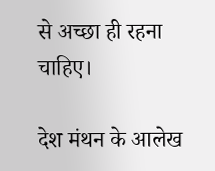से अच्छा ही रहना चाहिए।

देश मंथन के आलेख